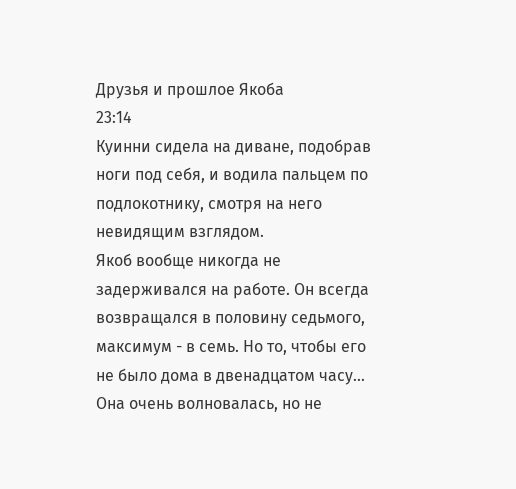Друзья и прошлое Якоба
23:14
Куинни сидела на диване, подобрав ноги под себя, и водила пальцем по подлокотнику, смотря на него невидящим взглядом.
Якоб вообще никогда не задерживался на работе. Он всегда возвращался в половину седьмого, максимум - в семь. Но то, чтобы его не было дома в двенадцатом часу...
Она очень волновалась, но не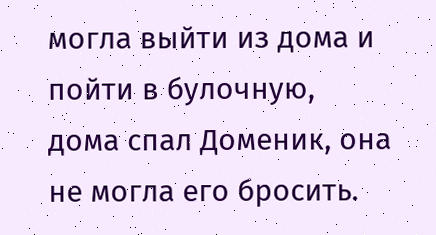могла выйти из дома и пойти в булочную, дома спал Доменик, она не могла его бросить.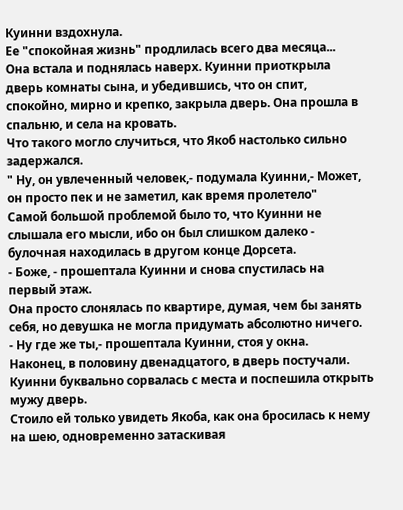Куинни вздохнула.
Ее "спокойная жизнь" продлилась всего два месяца...
Она встала и поднялась наверх. Куинни приоткрыла дверь комнаты сына, и убедившись, что он спит, спокойно, мирно и крепко, закрыла дверь. Она прошла в спальню, и села на кровать.
Что такого могло случиться, что Якоб настолько сильно задержался.
" Ну, он увлеченный человек,- подумала Куинни,- Может, он просто пек и не заметил, как время пролетело"
Самой большой проблемой было то, что Куинни не слышала его мысли, ибо он был слишком далеко - булочная находилась в другом конце Дорсета.
- Боже, - прошептала Куинни и снова спустилась на первый этаж.
Она просто слонялась по квартире, думая, чем бы занять себя, но девушка не могла придумать абсолютно ничего.
- Ну где же ты,- прошептала Куинни, стоя у окна.
Наконец, в половину двенадцатого, в дверь постучали.
Куинни буквально сорвалась с места и поспешила открыть мужу дверь.
Стоило ей только увидеть Якоба, как она бросилась к нему на шею, одновременно затаскивая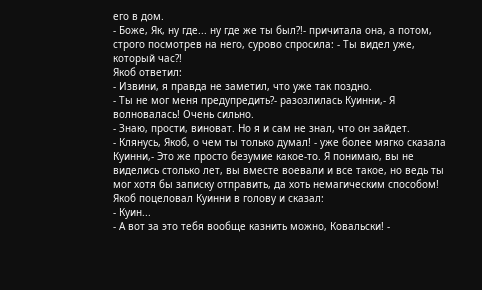его в дом.
- Боже, Як, ну где... ну где же ты был?!- причитала она, а потом, строго посмотрев на него, сурово спросила: - Ты видел уже, который час?!
Якоб ответил:
- Извини, я правда не заметил, что уже так поздно.
- Ты не мог меня предупредить?- разозлилась Куинни,- Я волновалась! Очень сильно.
- Знаю, прости, виноват. Но я и сам не знал, что он зайдет.
- Клянусь, Якоб, о чем ты только думал! - уже более мягко сказала Куинни,- Это же просто безумие какое-то. Я понимаю, вы не виделись столько лет, вы вместе воевали и все такое, но ведь ты мог хотя бы записку отправить, да хоть немагическим способом!
Якоб поцеловал Куинни в голову и сказал:
- Куин...
- А вот за это тебя вообще казнить можно, Ковальски! -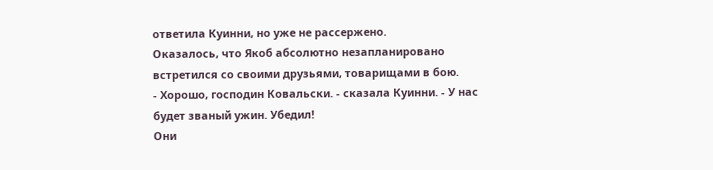ответила Куинни, но уже не рассержено.
Оказалось, что Якоб абсолютно незапланировано встретился со своими друзьями, товарищами в бою.
- Хорошо, господин Ковальски. - сказала Куинни. - У нас будет званый ужин. Убедил!
Они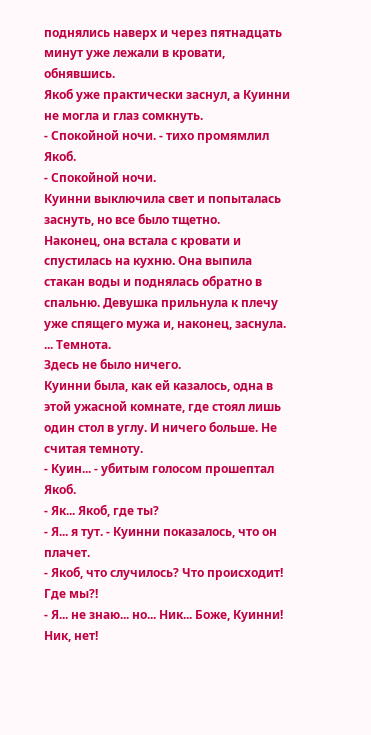поднялись наверх и через пятнадцать минут уже лежали в кровати, обнявшись.
Якоб уже практически заснул, а Куинни не могла и глаз сомкнуть.
- Спокойной ночи. - тихо промямлил Якоб.
- Спокойной ночи.
Куинни выключила свет и попыталась заснуть, но все было тщетно.
Наконец, она встала с кровати и спустилась на кухню. Она выпила стакан воды и поднялась обратно в спальню. Девушка прильнула к плечу уже спящего мужа и, наконец, заснула.
... Темнота.
Здесь не было ничего.
Куинни была, как ей казалось, одна в этой ужасной комнате, где стоял лишь один стол в углу. И ничего больше. Не считая темноту.
- Куин... - убитым голосом прошептал Якоб.
- Як... Якоб, где ты?
- Я... я тут. - Куинни показалось, что он плачет.
- Якоб, что случилось? Что происходит! Где мы?!
- Я... не знаю... но... Ник... Боже, Куинни! Ник, нет!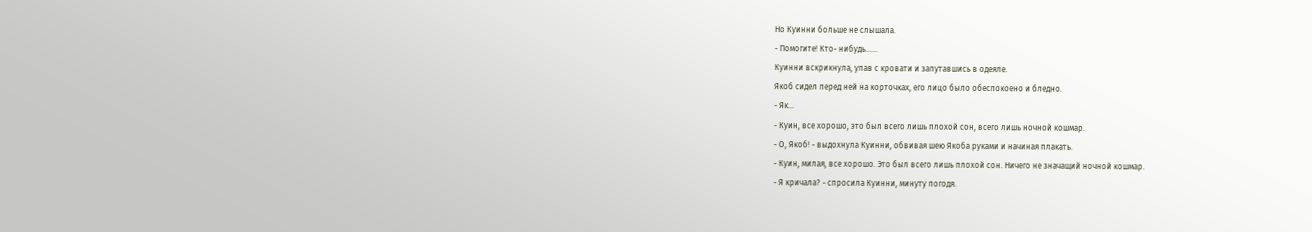Но Куинни больше не слышала.
- Помогите! Кто- нибудь......
Куинни вскрикнула, упав с кровати и запутавшись в одеяле.
Якоб сидел перед ней на корточках, его лицо было обеспокоено и бледно.
- Як...
- Куин, все хорошо, это был всего лишь плохой сон, всего лишь ночной кошмар.
- О, Якоб! - выдохнула Куинни, обвивая шею Якоба руками и начиная плакать.
- Куин, милая, все хорошо. Это был всего лишь плохой сон. Ничего не значащий ночной кошмар.
- Я кричала? - спросила Куинни, минуту погодя.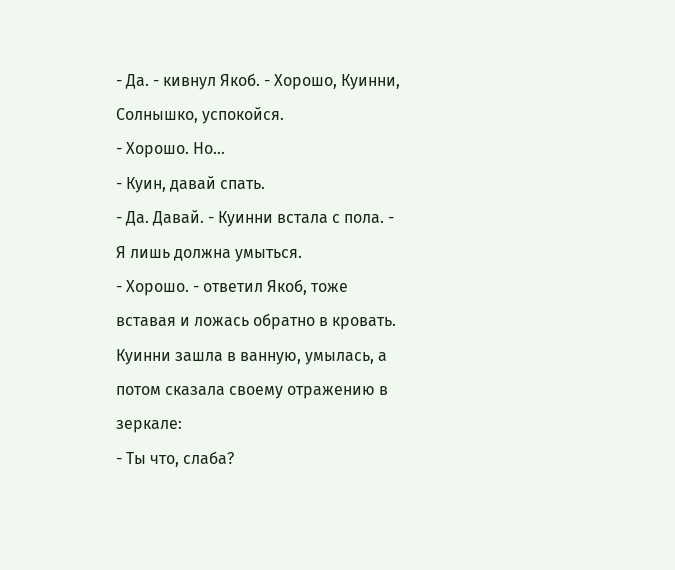- Да. - кивнул Якоб. - Хорошо, Куинни, Солнышко, успокойся.
- Хорошо. Но...
- Куин, давай спать.
- Да. Давай. - Куинни встала с пола. - Я лишь должна умыться.
- Хорошо. - ответил Якоб, тоже вставая и ложась обратно в кровать.
Куинни зашла в ванную, умылась, а потом сказала своему отражению в зеркале:
- Ты что, слаба?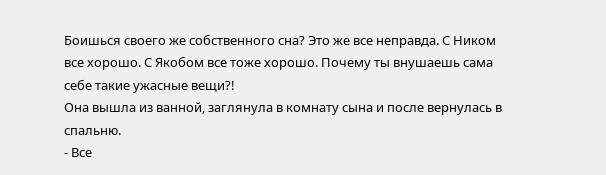Боишься своего же собственного сна? Это же все неправда. С Ником все хорошо. С Якобом все тоже хорошо. Почему ты внушаешь сама себе такие ужасные вещи?!
Она вышла из ванной, заглянула в комнату сына и после вернулась в спальню.
- Все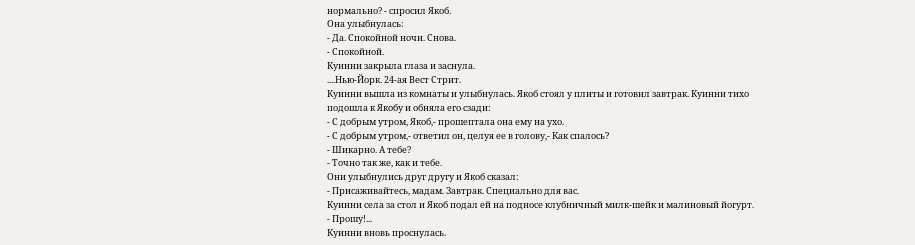нормально? - спросил Якоб.
Она улыбнулась:
- Да. Спокойной ночи. Снова.
- Спокойной.
Куинни закрыла глаза и заснула.
....Нью-Йорк. 24-ая Вест Стрит.
Куинни вышла из комнаты и улыбнулась. Якоб стоял у плиты и готовил завтрак. Куинни тихо подошла к Якобу и обняла его сзади:
- С добрым утром, Якоб,- прошептала она ему на ухо.
- С добрым утром,- ответил он, целуя ее в голову,- Как спалось?
- Шикарно. А тебе?
- Точно так же, как и тебе.
Они улыбнулись друг другу и Якоб сказал:
- Присаживайтесь, мадам. Завтрак. Специально для вас.
Куинни села за стол и Якоб подал ей на подносе клубничный милк-шейк и малиновый йогурт.
- Прошу!...
Куинни вновь проснулась.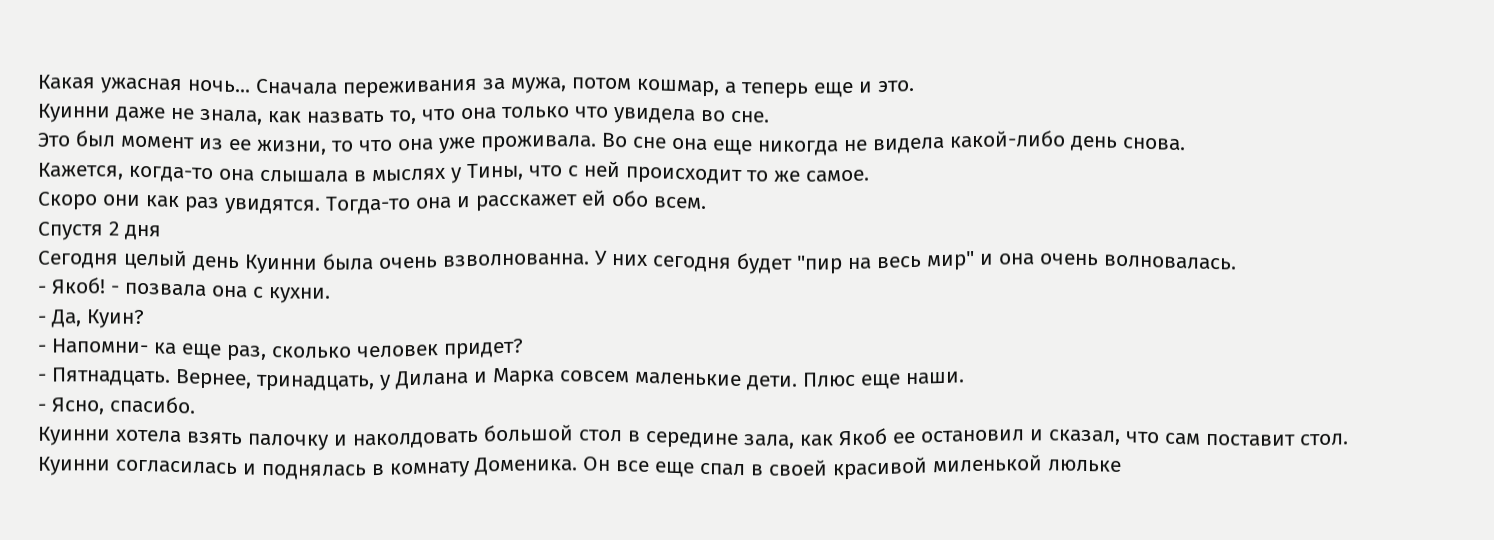Какая ужасная ночь... Сначала переживания за мужа, потом кошмар, а теперь еще и это.
Куинни даже не знала, как назвать то, что она только что увидела во сне.
Это был момент из ее жизни, то что она уже проживала. Во сне она еще никогда не видела какой-либо день снова.
Кажется, когда-то она слышала в мыслях у Тины, что с ней происходит то же самое.
Скоро они как раз увидятся. Тогда-то она и расскажет ей обо всем.
Спустя 2 дня
Сегодня целый день Куинни была очень взволнованна. У них сегодня будет "пир на весь мир" и она очень волновалась.
- Якоб! - позвала она с кухни.
- Да, Куин?
- Напомни- ка еще раз, сколько человек придет?
- Пятнадцать. Вернее, тринадцать, у Дилана и Марка совсем маленькие дети. Плюс еще наши.
- Ясно, спасибо.
Куинни хотела взять палочку и наколдовать большой стол в середине зала, как Якоб ее остановил и сказал, что сам поставит стол.
Куинни согласилась и поднялась в комнату Доменика. Он все еще спал в своей красивой миленькой люльке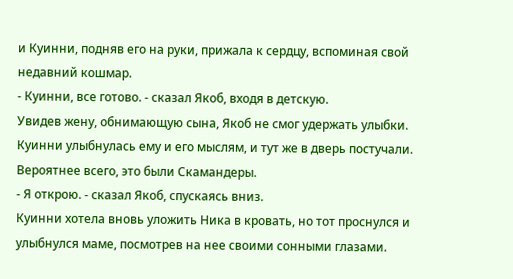и Куинни, подняв его на руки, прижала к сердцу, вспоминая свой недавний кошмар.
- Куинни, все готово. - сказал Якоб, входя в детскую.
Увидев жену, обнимающую сына, Якоб не смог удержать улыбки.
Куинни улыбнулась ему и его мыслям, и тут же в дверь постучали. Вероятнее всего, это были Скамандеры.
- Я открою. - сказал Якоб, спускаясь вниз.
Куинни хотела вновь уложить Ника в кровать, но тот проснулся и улыбнулся маме, посмотрев на нее своими сонными глазами.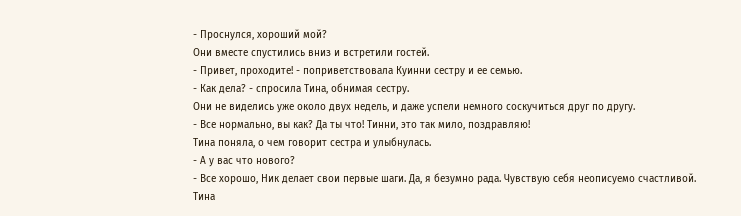- Проснулся, хороший мой?
Они вместе спустились вниз и встретили гостей.
- Привет, проходите! - поприветствовала Куинни сестру и ее семью.
- Как дела? - спросила Тина, обнимая сестру.
Они не виделись уже около двух недель, и даже успели немного соскучиться друг по другу.
- Все нормально, вы как? Да ты что! Тинни, это так мило, поздравляю!
Тина поняла, о чем говорит сестра и улыбнулась.
- А у вас что нового?
- Все хорошо, Ник делает свои первые шаги. Да, я безумно рада. Чувствую себя неописуемо счастливой.
Тина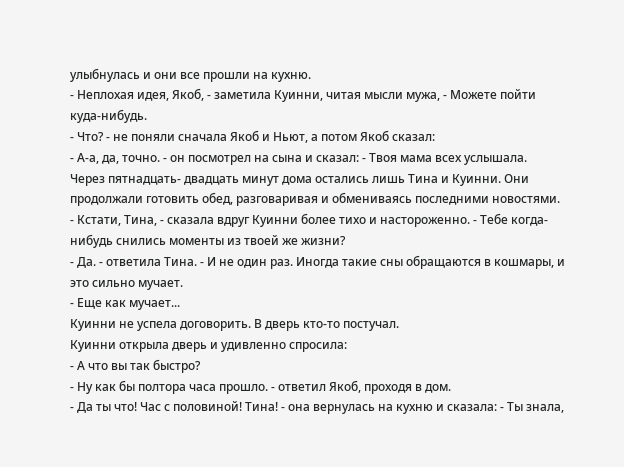улыбнулась и они все прошли на кухню.
- Неплохая идея, Якоб, - заметила Куинни, читая мысли мужа, - Можете пойти куда-нибудь.
- Что? - не поняли сначала Якоб и Ньют, а потом Якоб сказал:
- А-а, да, точно. - он посмотрел на сына и сказал: - Твоя мама всех услышала.
Через пятнадцать- двадцать минут дома остались лишь Тина и Куинни. Они продолжали готовить обед, разговаривая и обмениваясь последними новостями.
- Кстати, Тина, - сказала вдруг Куинни более тихо и настороженно. - Тебе когда-нибудь снились моменты из твоей же жизни?
- Да. - ответила Тина. - И не один раз. Иногда такие сны обращаются в кошмары, и это сильно мучает.
- Еще как мучает...
Куинни не успела договорить. В дверь кто-то постучал.
Куинни открыла дверь и удивленно спросила:
- А что вы так быстро?
- Ну как бы полтора часа прошло. - ответил Якоб, проходя в дом.
- Да ты что! Час с половиной! Тина! - она вернулась на кухню и сказала: - Ты знала,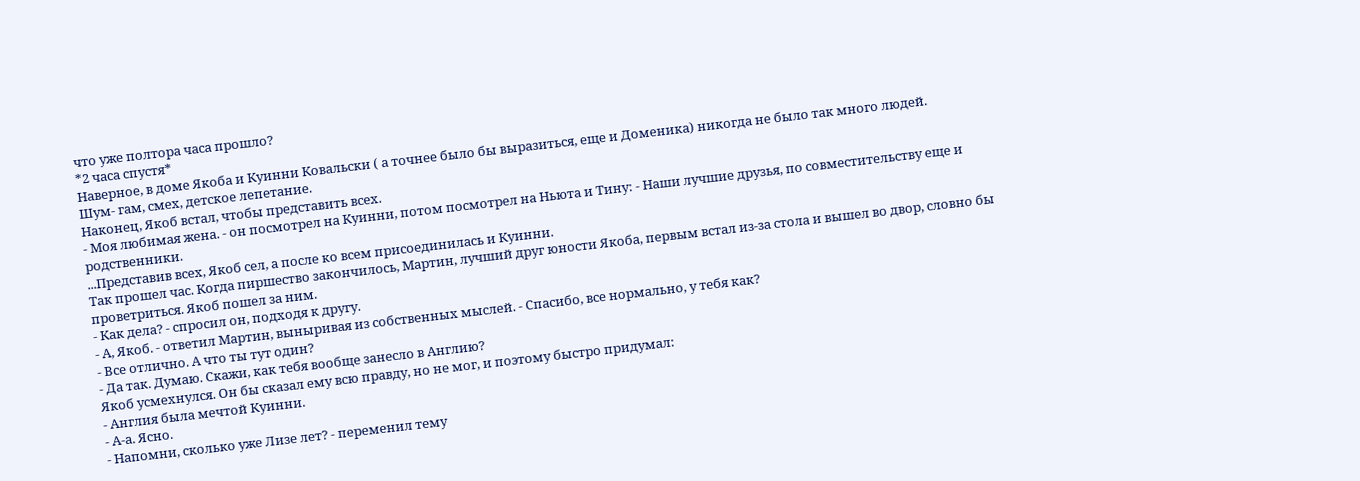что уже полтора часа прошло?
*2 часа спустя*
Наверное, в доме Якоба и Куинни Ковальски ( а точнее было бы выразиться, еще и Доменика) никогда не было так много людей.
Шум- гам, смех, детское лепетание.
Наконец, Якоб встал, чтобы представить всех.
- Моя любимая жена. - он посмотрел на Куинни, потом посмотрел на Ньюта и Тину: - Наши лучшие друзья, по совместительству еще и родственники.
...Представив всех, Якоб сел, а после ко всем присоединилась и Куинни.
Так прошел час. Когда пиршество закончилось, Мартин, лучший друг юности Якоба, первым встал из-за стола и вышел во двор, словно бы проветриться. Якоб пошел за ним.
- Как дела? - спросил он, подходя к другу.
- А, Якоб. - ответил Мартин, выныривая из собственных мыслей. - Спасибо, все нормально, у тебя как?
- Все отлично. А что ты тут один?
- Да так. Думаю. Скажи, как тебя вообще занесло в Англию?
Якоб усмехнулся. Он бы сказал ему всю правду, но не мог, и поэтому быстро придумал:
- Англия была мечтой Куинни.
- А-а. Ясно.
- Напомни, сколько уже Лизе лет? - переменил тему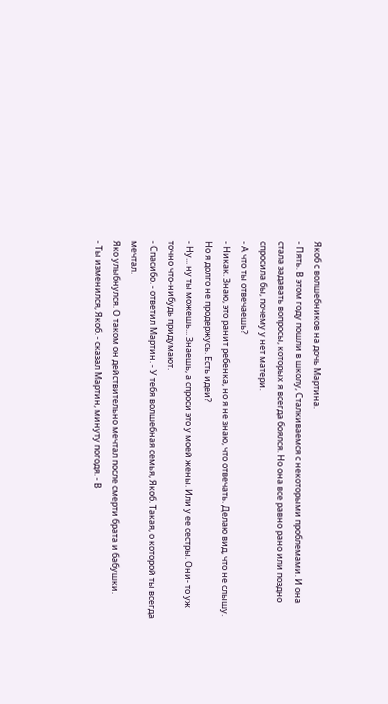Якоб с волшебников на дочь Мартина.
- Пять. В этом году пошли в школу, Сталкиваемся с некоторыми проблемами. И она стала задавать вопросы, которых я всегда боялся. Но она все равно рано или поздно спросила бы, почему у нет матери.
- А что ты отвечаешь?
- Никак. Знаю, это ранит ребенка, но я не знаю, что отвечать. Делаю вид, что не слышу. Но я долго не продержусь. Есть идеи?
- Ну... ну ты можешь... Знаешь, а спроси это у моей жены. Или у ее сестры. Они- то уж точно что-нибудь придумают.
- Спасибо. - ответил Мартин. - У тебя волшебная семья, Якоб. Такая, о которой ты всегда мечтал.
Яко улыбнулся. О таком он действительно мечтал после смерти брата и бабушки.
- Ты изменился, Якоб. - сказал Мартин, минуту погодя. - В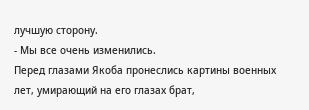лучшую сторону.
- Мы все очень изменились.
Перед глазами Якоба пронеслись картины военных лет, умирающий на его глазах брат,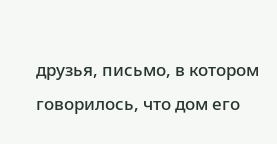друзья, письмо, в котором говорилось, что дом его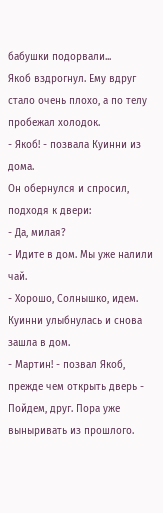бабушки подорвали...
Якоб вздрогнул. Ему вдруг стало очень плохо, а по телу пробежал холодок.
- Якоб! - позвала Куинни из дома.
Он обернулся и спросил, подходя к двери:
- Да, милая?
- Идите в дом. Мы уже налили чай.
- Хорошо, Солнышко, идем.
Куинни улыбнулась и снова зашла в дом.
- Мартин! - позвал Якоб, прежде чем открыть дверь - Пойдем, друг. Пора уже выныривать из прошлого.